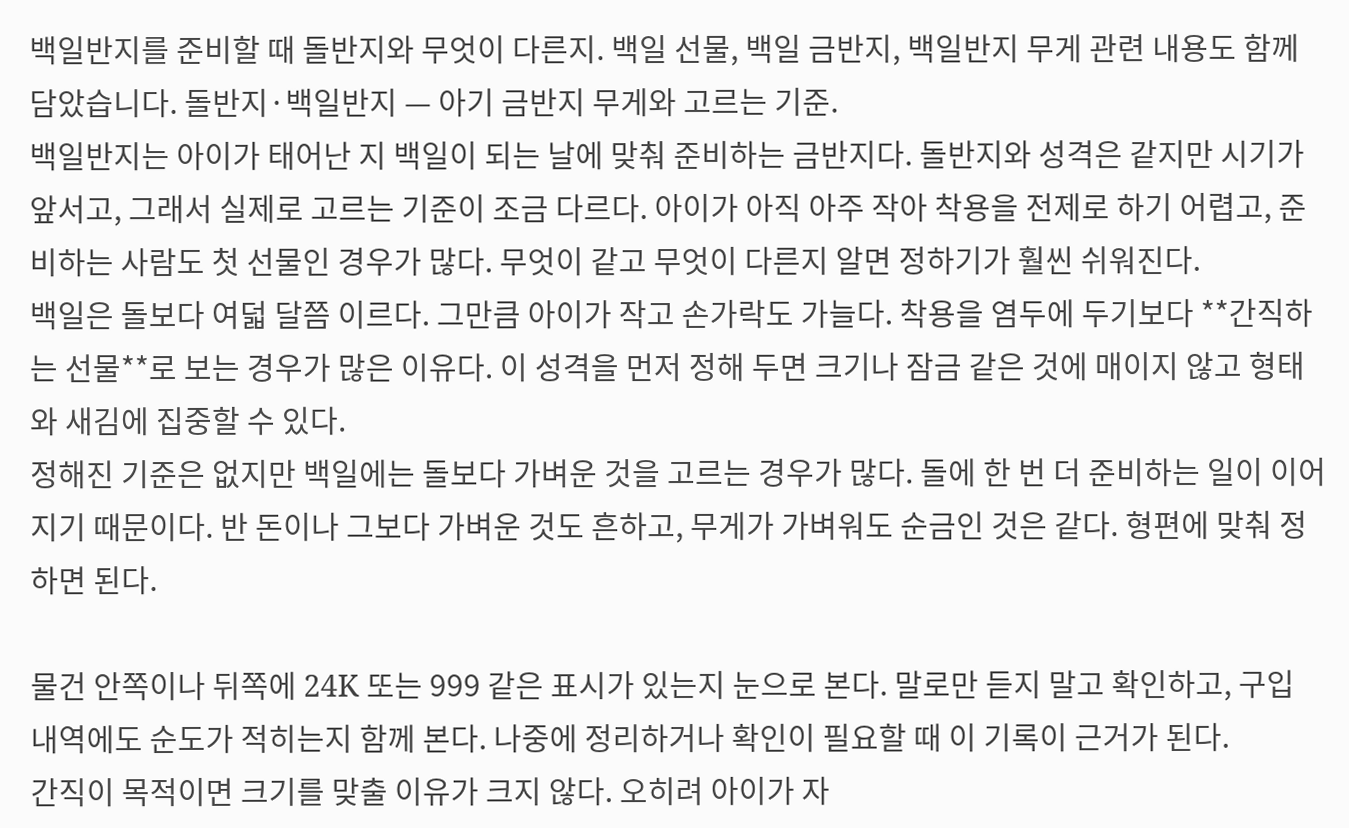백일반지를 준비할 때 돌반지와 무엇이 다른지. 백일 선물, 백일 금반지, 백일반지 무게 관련 내용도 함께 담았습니다. 돌반지·백일반지 — 아기 금반지 무게와 고르는 기준.
백일반지는 아이가 태어난 지 백일이 되는 날에 맞춰 준비하는 금반지다. 돌반지와 성격은 같지만 시기가 앞서고, 그래서 실제로 고르는 기준이 조금 다르다. 아이가 아직 아주 작아 착용을 전제로 하기 어렵고, 준비하는 사람도 첫 선물인 경우가 많다. 무엇이 같고 무엇이 다른지 알면 정하기가 훨씬 쉬워진다.
백일은 돌보다 여덟 달쯤 이르다. 그만큼 아이가 작고 손가락도 가늘다. 착용을 염두에 두기보다 **간직하는 선물**로 보는 경우가 많은 이유다. 이 성격을 먼저 정해 두면 크기나 잠금 같은 것에 매이지 않고 형태와 새김에 집중할 수 있다.
정해진 기준은 없지만 백일에는 돌보다 가벼운 것을 고르는 경우가 많다. 돌에 한 번 더 준비하는 일이 이어지기 때문이다. 반 돈이나 그보다 가벼운 것도 흔하고, 무게가 가벼워도 순금인 것은 같다. 형편에 맞춰 정하면 된다.

물건 안쪽이나 뒤쪽에 24K 또는 999 같은 표시가 있는지 눈으로 본다. 말로만 듣지 말고 확인하고, 구입 내역에도 순도가 적히는지 함께 본다. 나중에 정리하거나 확인이 필요할 때 이 기록이 근거가 된다.
간직이 목적이면 크기를 맞출 이유가 크지 않다. 오히려 아이가 자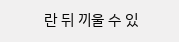란 뒤 끼울 수 있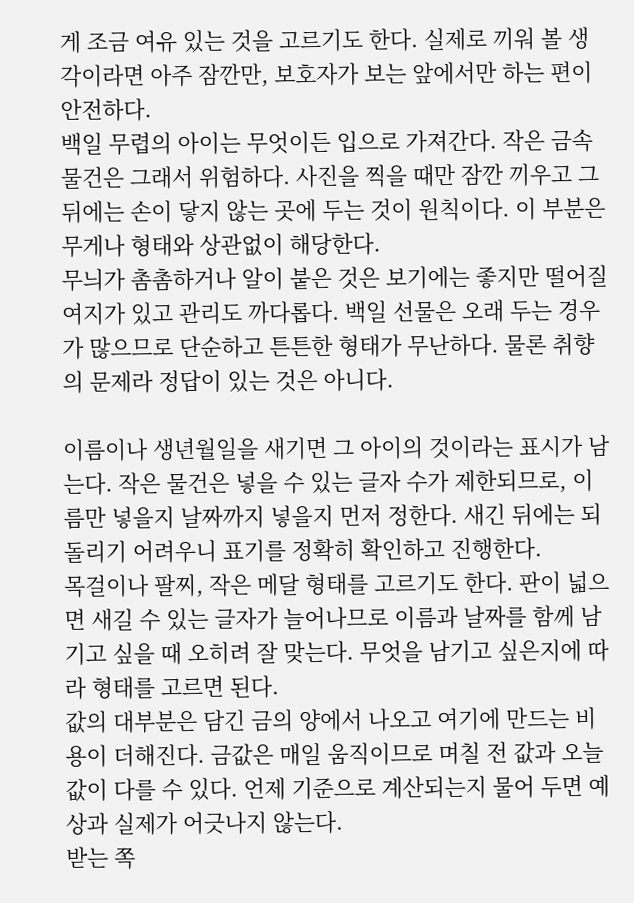게 조금 여유 있는 것을 고르기도 한다. 실제로 끼워 볼 생각이라면 아주 잠깐만, 보호자가 보는 앞에서만 하는 편이 안전하다.
백일 무렵의 아이는 무엇이든 입으로 가져간다. 작은 금속 물건은 그래서 위험하다. 사진을 찍을 때만 잠깐 끼우고 그 뒤에는 손이 닿지 않는 곳에 두는 것이 원칙이다. 이 부분은 무게나 형태와 상관없이 해당한다.
무늬가 촘촘하거나 알이 붙은 것은 보기에는 좋지만 떨어질 여지가 있고 관리도 까다롭다. 백일 선물은 오래 두는 경우가 많으므로 단순하고 튼튼한 형태가 무난하다. 물론 취향의 문제라 정답이 있는 것은 아니다.

이름이나 생년월일을 새기면 그 아이의 것이라는 표시가 남는다. 작은 물건은 넣을 수 있는 글자 수가 제한되므로, 이름만 넣을지 날짜까지 넣을지 먼저 정한다. 새긴 뒤에는 되돌리기 어려우니 표기를 정확히 확인하고 진행한다.
목걸이나 팔찌, 작은 메달 형태를 고르기도 한다. 판이 넓으면 새길 수 있는 글자가 늘어나므로 이름과 날짜를 함께 남기고 싶을 때 오히려 잘 맞는다. 무엇을 남기고 싶은지에 따라 형태를 고르면 된다.
값의 대부분은 담긴 금의 양에서 나오고 여기에 만드는 비용이 더해진다. 금값은 매일 움직이므로 며칠 전 값과 오늘 값이 다를 수 있다. 언제 기준으로 계산되는지 물어 두면 예상과 실제가 어긋나지 않는다.
받는 쪽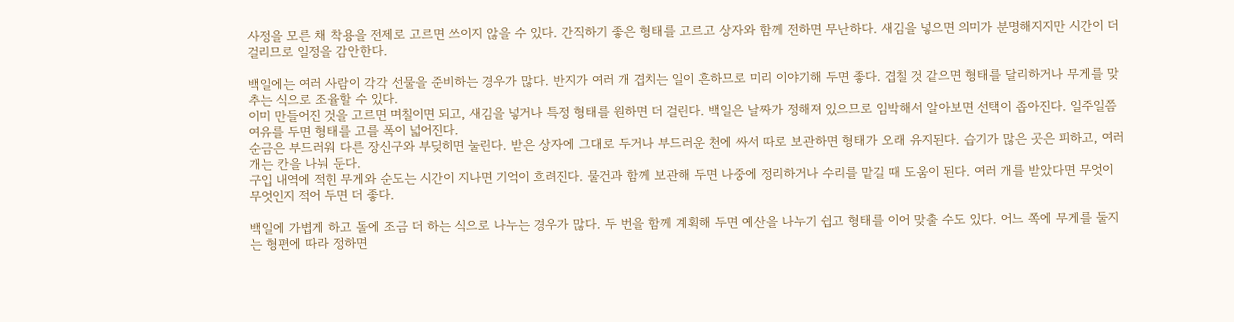사정을 모른 채 착용을 전제로 고르면 쓰이지 않을 수 있다. 간직하기 좋은 형태를 고르고 상자와 함께 전하면 무난하다. 새김을 넣으면 의미가 분명해지지만 시간이 더 걸리므로 일정을 감안한다.

백일에는 여러 사람이 각각 선물을 준비하는 경우가 많다. 반지가 여러 개 겹치는 일이 흔하므로 미리 이야기해 두면 좋다. 겹칠 것 같으면 형태를 달리하거나 무게를 맞추는 식으로 조율할 수 있다.
이미 만들어진 것을 고르면 며칠이면 되고, 새김을 넣거나 특정 형태를 원하면 더 걸린다. 백일은 날짜가 정해져 있으므로 임박해서 알아보면 선택이 좁아진다. 일주일쯤 여유를 두면 형태를 고를 폭이 넓어진다.
순금은 부드러워 다른 장신구와 부딪히면 눌린다. 받은 상자에 그대로 두거나 부드러운 천에 싸서 따로 보관하면 형태가 오래 유지된다. 습기가 많은 곳은 피하고, 여러 개는 칸을 나눠 둔다.
구입 내역에 적힌 무게와 순도는 시간이 지나면 기억이 흐려진다. 물건과 함께 보관해 두면 나중에 정리하거나 수리를 맡길 때 도움이 된다. 여러 개를 받았다면 무엇이 무엇인지 적어 두면 더 좋다.

백일에 가볍게 하고 돌에 조금 더 하는 식으로 나누는 경우가 많다. 두 번을 함께 계획해 두면 예산을 나누기 쉽고 형태를 이어 맞출 수도 있다. 어느 쪽에 무게를 둘지는 형편에 따라 정하면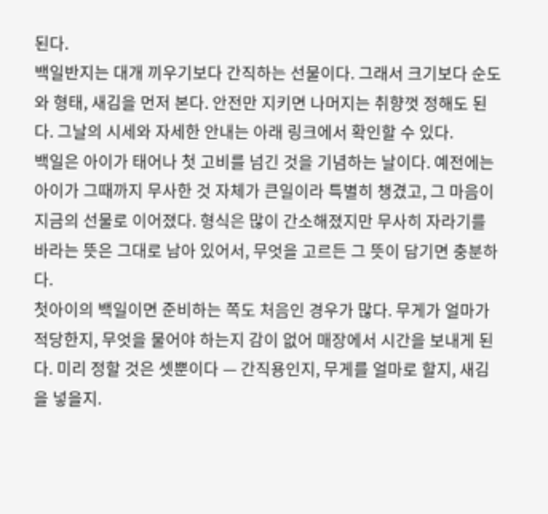된다.
백일반지는 대개 끼우기보다 간직하는 선물이다. 그래서 크기보다 순도와 형태, 새김을 먼저 본다. 안전만 지키면 나머지는 취향껏 정해도 된다. 그날의 시세와 자세한 안내는 아래 링크에서 확인할 수 있다.
백일은 아이가 태어나 첫 고비를 넘긴 것을 기념하는 날이다. 예전에는 아이가 그때까지 무사한 것 자체가 큰일이라 특별히 챙겼고, 그 마음이 지금의 선물로 이어졌다. 형식은 많이 간소해졌지만 무사히 자라기를 바라는 뜻은 그대로 남아 있어서, 무엇을 고르든 그 뜻이 담기면 충분하다.
첫아이의 백일이면 준비하는 쪽도 처음인 경우가 많다. 무게가 얼마가 적당한지, 무엇을 물어야 하는지 감이 없어 매장에서 시간을 보내게 된다. 미리 정할 것은 셋뿐이다 — 간직용인지, 무게를 얼마로 할지, 새김을 넣을지.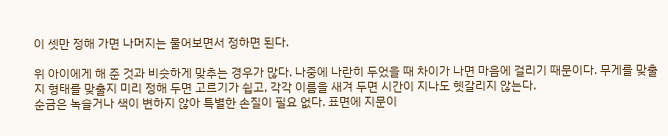이 셋만 정해 가면 나머지는 물어보면서 정하면 된다.

위 아이에게 해 준 것과 비슷하게 맞추는 경우가 많다. 나중에 나란히 두었을 때 차이가 나면 마음에 걸리기 때문이다. 무게를 맞출지 형태를 맞출지 미리 정해 두면 고르기가 쉽고, 각각 이름을 새겨 두면 시간이 지나도 헷갈리지 않는다.
순금은 녹슬거나 색이 변하지 않아 특별한 손질이 필요 없다. 표면에 지문이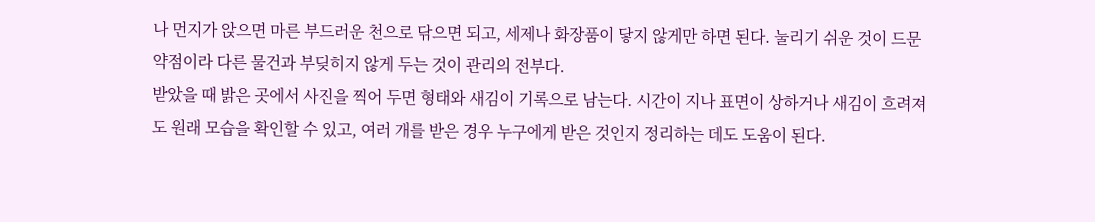나 먼지가 앉으면 마른 부드러운 천으로 닦으면 되고, 세제나 화장품이 닿지 않게만 하면 된다. 눌리기 쉬운 것이 드문 약점이라 다른 물건과 부딪히지 않게 두는 것이 관리의 전부다.
받았을 때 밝은 곳에서 사진을 찍어 두면 형태와 새김이 기록으로 남는다. 시간이 지나 표면이 상하거나 새김이 흐려져도 원래 모습을 확인할 수 있고, 여러 개를 받은 경우 누구에게 받은 것인지 정리하는 데도 도움이 된다.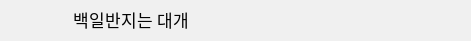백일반지는 대개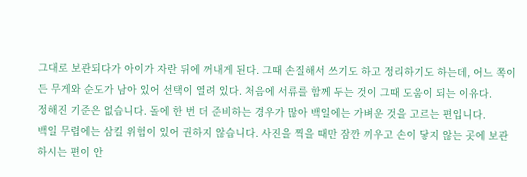그대로 보관되다가 아이가 자란 뒤에 꺼내게 된다. 그때 손질해서 쓰기도 하고 정리하기도 하는데, 어느 쪽이든 무게와 순도가 남아 있어 선택이 열려 있다. 처음에 서류를 함께 두는 것이 그때 도움이 되는 이유다.
정해진 기준은 없습니다. 돌에 한 번 더 준비하는 경우가 많아 백일에는 가벼운 것을 고르는 편입니다.
백일 무렵에는 삼킬 위험이 있어 권하지 않습니다. 사진을 찍을 때만 잠깐 끼우고 손이 닿지 않는 곳에 보관하시는 편이 안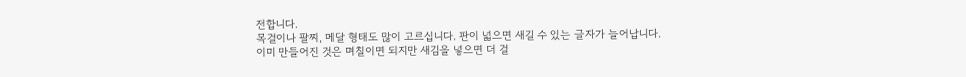전합니다.
목걸이나 팔찌, 메달 형태도 많이 고르십니다. 판이 넓으면 새길 수 있는 글자가 늘어납니다.
이미 만들어진 것은 며칠이면 되지만 새김을 넣으면 더 걸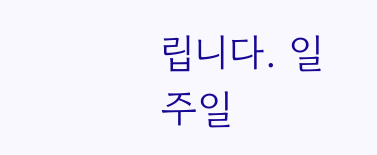립니다. 일주일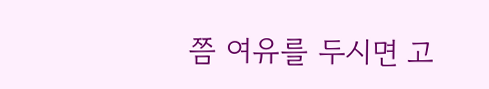쯤 여유를 두시면 고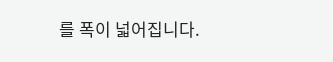를 폭이 넓어집니다.